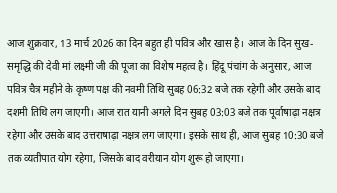आज शुक्रवार, 13 मार्च 2026 का दिन बहुत ही पवित्र और खास है। आज के दिन सुख-समृद्धि की देवी मां लक्ष्मी जी की पूजा का विशेष महत्व है। हिंदू पंचांग के अनुसार, आज पवित्र चैत्र महीने के कृष्ण पक्ष की नवमी तिथि सुबह 06:32 बजे तक रहेगी और उसके बाद दशमी तिथि लग जाएगी। आज रात यानी अगले दिन सुबह 03:03 बजे तक पूर्वाषाढ़ा नक्षत्र रहेगा और उसके बाद उत्तराषाढ़ा नक्षत्र लग जाएगा। इसके साथ ही, आज सुबह 10:30 बजे तक व्यतीपात योग रहेगा, जिसके बाद वरीयान योग शुरू हो जाएगा।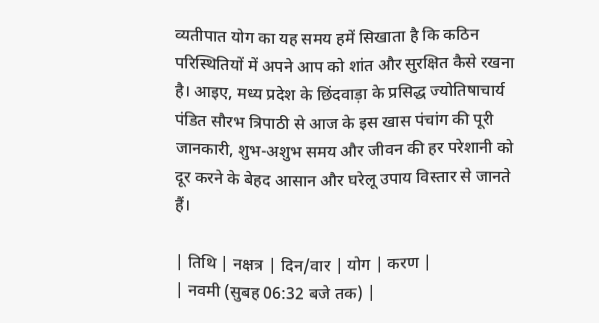व्यतीपात योग का यह समय हमें सिखाता है कि कठिन परिस्थितियों में अपने आप को शांत और सुरक्षित कैसे रखना है। आइए, मध्य प्रदेश के छिंदवाड़ा के प्रसिद्ध ज्योतिषाचार्य पंडित सौरभ त्रिपाठी से आज के इस खास पंचांग की पूरी जानकारी, शुभ-अशुभ समय और जीवन की हर परेशानी को दूर करने के बेहद आसान और घरेलू उपाय विस्तार से जानते हैं।

| तिथि | नक्षत्र | दिन/वार | योग | करण |
| नवमी (सुबह 06:32 बजे तक) |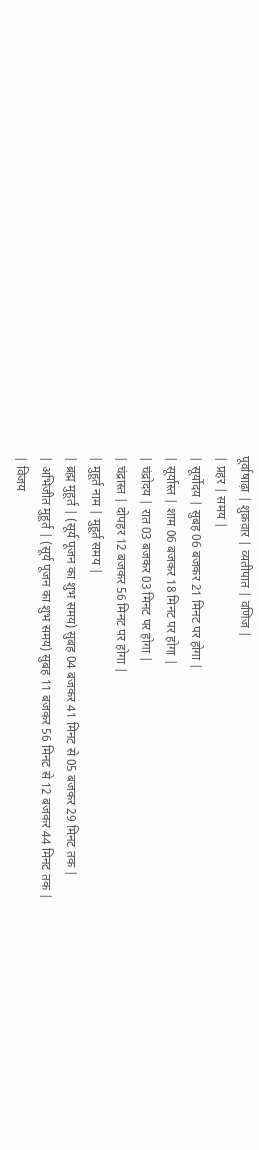पूर्वाषाढ़ा | शुक्रवार | व्यतीपात | वणिज |
| प्रहर | समय |
| सूर्योदय | सुबह 06 बजकर 21 मिनट पर होगा |
| सूर्यास्त | शाम 06 बजकर 18 मिनट पर होगा |
| चंद्रोदय | रात 03 बजकर 03 मिनट पर होगा |
| चंद्रास्त | दोपहर 12 बजकर 56 मिनट पर होगा |
| मुहूर्त नाम | मुहूर्त समय |
| ब्रह्म मुहूर्त | (सूर्य पूजन का शुभ समय) सुबह 04 बजकर 41 मिनट से 05 बजकर 29 मिनट तक |
| अभिजीत मुहूर्त | (सूर्य पूजन का शुभ समय) सुबह 11 बजकर 56 मिनट से 12 बजकर 44 मिनट तक |
| विजय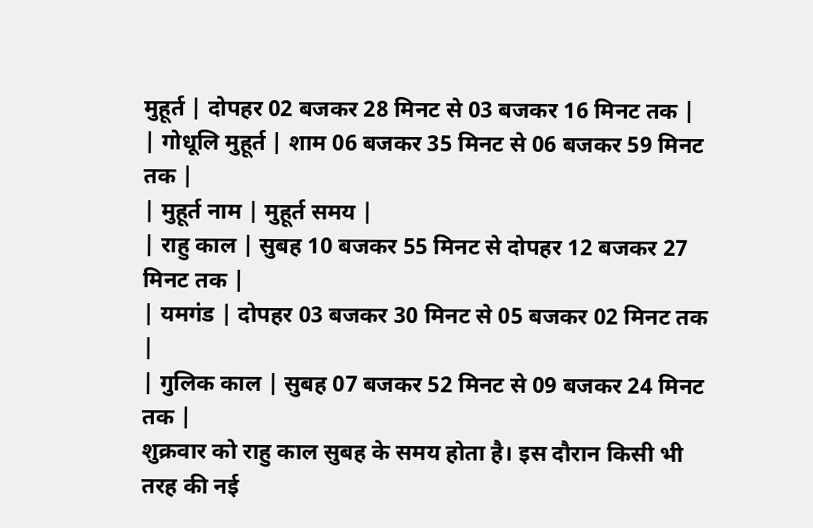मुहूर्त | दोपहर 02 बजकर 28 मिनट से 03 बजकर 16 मिनट तक |
| गोधूलि मुहूर्त | शाम 06 बजकर 35 मिनट से 06 बजकर 59 मिनट तक |
| मुहूर्त नाम | मुहूर्त समय |
| राहु काल | सुबह 10 बजकर 55 मिनट से दोपहर 12 बजकर 27 मिनट तक |
| यमगंड | दोपहर 03 बजकर 30 मिनट से 05 बजकर 02 मिनट तक |
| गुलिक काल | सुबह 07 बजकर 52 मिनट से 09 बजकर 24 मिनट तक |
शुक्रवार को राहु काल सुबह के समय होता है। इस दौरान किसी भी तरह की नई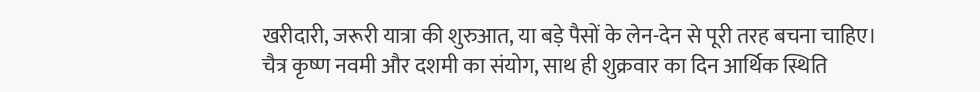खरीदारी, जरूरी यात्रा की शुरुआत, या बड़े पैसों के लेन-देन से पूरी तरह बचना चाहिए।
चैत्र कृष्ण नवमी और दशमी का संयोग, साथ ही शुक्रवार का दिन आर्थिक स्थिति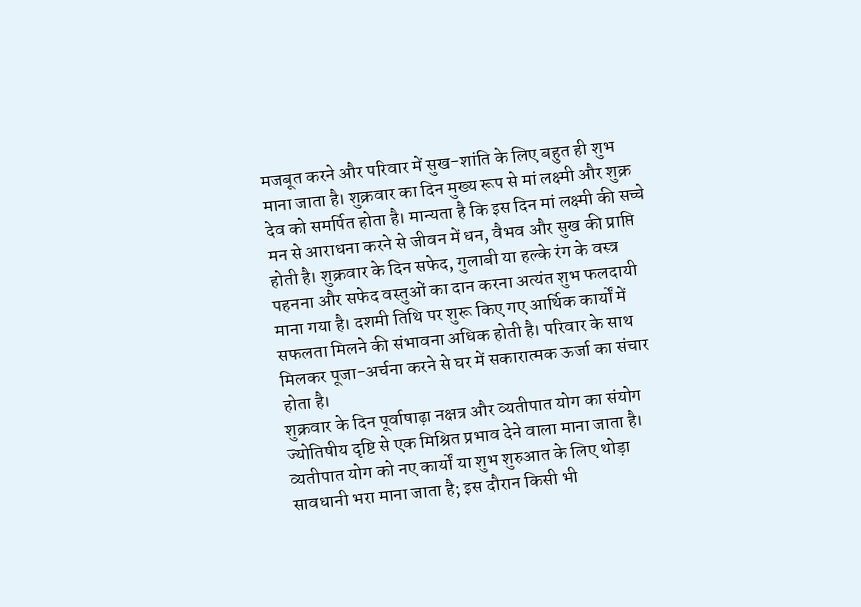मजबूत करने और परिवार में सुख-शांति के लिए बहुत ही शुभ माना जाता है। शुक्रवार का दिन मुख्य रूप से मां लक्ष्मी और शुक्र देव को समर्पित होता है। मान्यता है कि इस दिन मां लक्ष्मी की सच्चे मन से आराधना करने से जीवन में धन, वैभव और सुख की प्राप्ति होती है। शुक्रवार के दिन सफेद, गुलाबी या हल्के रंग के वस्त्र पहनना और सफेद वस्तुओं का दान करना अत्यंत शुभ फलदायी माना गया है। दशमी तिथि पर शुरू किए गए आर्थिक कार्यों में सफलता मिलने की संभावना अधिक होती है। परिवार के साथ मिलकर पूजा-अर्चना करने से घर में सकारात्मक ऊर्जा का संचार होता है।
शुक्रवार के दिन पूर्वाषाढ़ा नक्षत्र और व्यतीपात योग का संयोग ज्योतिषीय दृष्टि से एक मिश्रित प्रभाव देने वाला माना जाता है। व्यतीपात योग को नए कार्यों या शुभ शुरुआत के लिए थोड़ा सावधानी भरा माना जाता है; इस दौरान किसी भी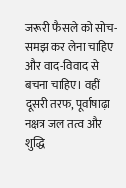जरूरी फैसले को सोच-समझ कर लेना चाहिए और वाद-विवाद से बचना चाहिए। वहीं दूसरी तरफ, पूर्वाषाढ़ा नक्षत्र जल तत्व और शुद्धि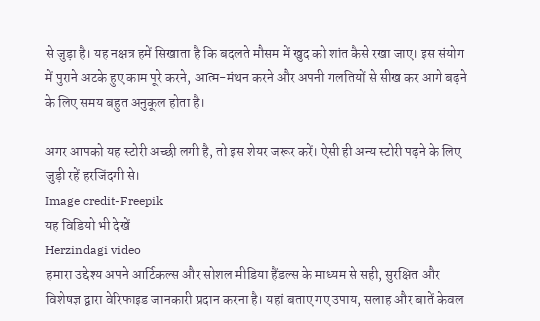से जुड़ा है। यह नक्षत्र हमें सिखाता है कि बदलते मौसम में खुद को शांत कैसे रखा जाए। इस संयोग में पुराने अटके हुए काम पूरे करने, आत्म-मंथन करने और अपनी गलतियों से सीख कर आगे बढ़ने के लिए समय बहुत अनुकूल होता है।

अगर आपको यह स्टोरी अच्छी लगी है, तो इस शेयर जरूर करें। ऐसी ही अन्य स्टोरी पढ़ने के लिए जुड़ी रहें हरजिंदगी से।
Image credit-Freepik
यह विडियो भी देखें
Herzindagi video
हमारा उद्देश्य अपने आर्टिकल्स और सोशल मीडिया हैंडल्स के माध्यम से सही, सुरक्षित और विशेषज्ञ द्वारा वेरिफाइड जानकारी प्रदान करना है। यहां बताए गए उपाय, सलाह और बातें केवल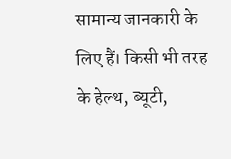सामान्य जानकारी के लिए हैं। किसी भी तरह के हेल्थ, ब्यूटी,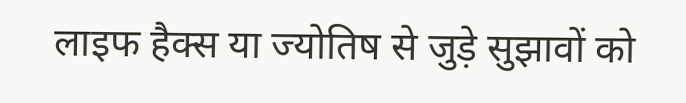लाइफ हैक्स या ज्योतिष से जुड़े सुझावों को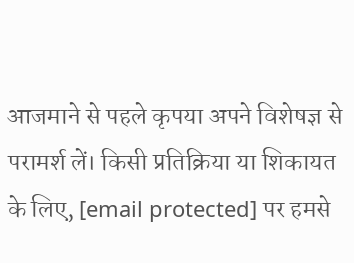आजमाने से पहले कृपया अपने विशेषज्ञ से परामर्श लें। किसी प्रतिक्रिया या शिकायत के लिए, [email protected] पर हमसे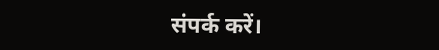संपर्क करें।